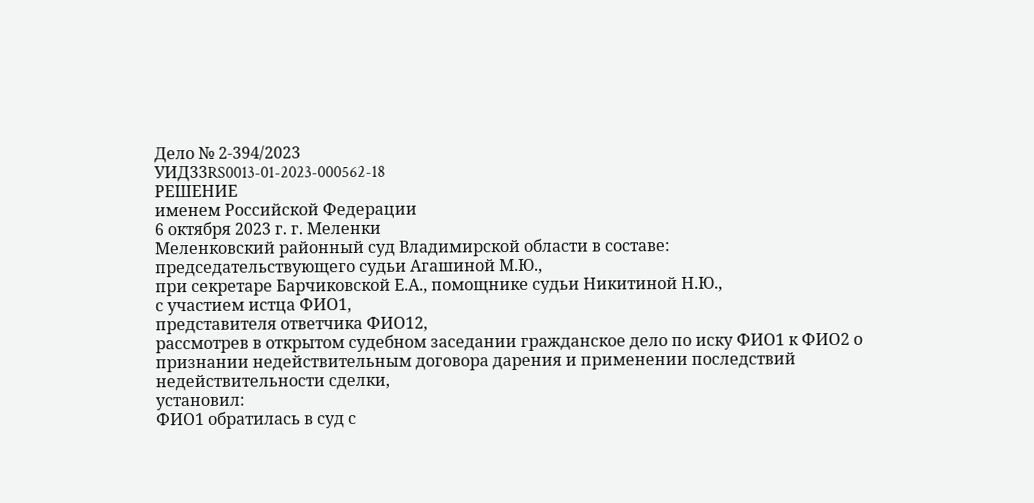Дело № 2-394/2023
УИД33RS0013-01-2023-000562-18
РЕШЕНИЕ
именем Российской Федерации
6 октября 2023 г. г. Меленки
Меленковский районный суд Владимирской области в составе:
председательствующего судьи Агашиной М.Ю.,
при секретаре Барчиковской Е.А., помощнике судьи Никитиной Н.Ю.,
с участием истца ФИО1,
представителя ответчика ФИО12,
рассмотрев в открытом судебном заседании гражданское дело по иску ФИО1 к ФИО2 о признании недействительным договора дарения и применении последствий недействительности сделки,
установил:
ФИО1 обратилась в суд с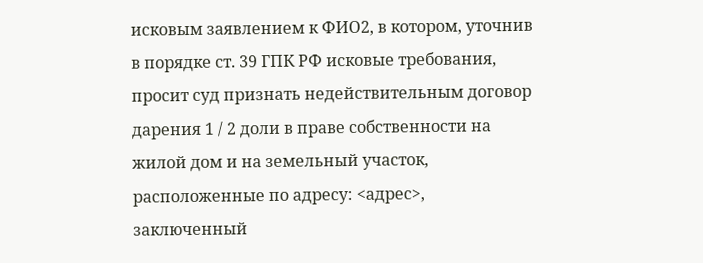исковым заявлением к ФИО2, в котором, уточнив в порядке ст. 39 ГПК РФ исковые требования, просит суд признать недействительным договор дарения 1 / 2 доли в праве собственности на жилой дом и на земельный участок, расположенные по адресу: <адрес>, заключенный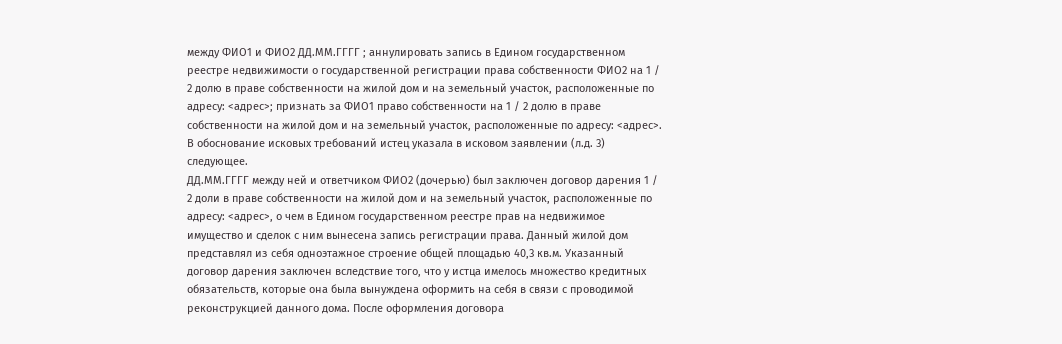между ФИО1 и ФИО2 ДД.ММ.ГГГГ ; аннулировать запись в Едином государственном реестре недвижимости о государственной регистрации права собственности ФИО2 на 1 / 2 долю в праве собственности на жилой дом и на земельный участок, расположенные по адресу: <адрес>; признать за ФИО1 право собственности на 1 / 2 долю в праве собственности на жилой дом и на земельный участок, расположенные по адресу: <адрес>. В обоснование исковых требований истец указала в исковом заявлении (л.д. 3) следующее.
ДД.ММ.ГГГГ между ней и ответчиком ФИО2 (дочерью) был заключен договор дарения 1 / 2 доли в праве собственности на жилой дом и на земельный участок, расположенные по адресу: <адрес>, о чем в Едином государственном реестре прав на недвижимое имущество и сделок с ним вынесена запись регистрации права. Данный жилой дом представлял из себя одноэтажное строение общей площадью 40,3 кв.м. Указанный договор дарения заключен вследствие того, что у истца имелось множество кредитных обязательств, которые она была вынуждена оформить на себя в связи с проводимой реконструкцией данного дома. После оформления договора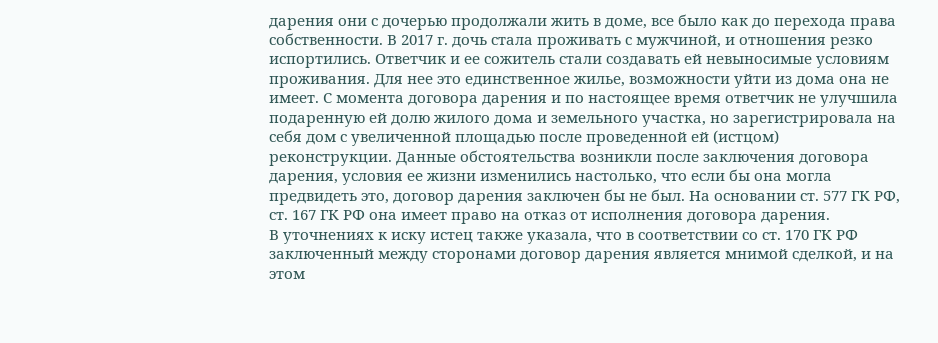дарения они с дочерью продолжали жить в доме, все было как до перехода права собственности. В 2017 г. дочь стала проживать с мужчиной, и отношения резко испортились. Ответчик и ее сожитель стали создавать ей невыносимые условиям проживания. Для нее это единственное жилье, возможности уйти из дома она не имеет. С момента договора дарения и по настоящее время ответчик не улучшила подаренную ей долю жилого дома и земельного участка, но зарегистрировала на себя дом с увеличенной площадью после проведенной ей (истцом) реконструкции. Данные обстоятельства возникли после заключения договора дарения, условия ее жизни изменились настолько, что если бы она могла предвидеть это, договор дарения заключен бы не был. На основании ст. 577 ГК РФ, ст. 167 ГК РФ она имеет право на отказ от исполнения договора дарения.
В уточнениях к иску истец также указала, что в соответствии со ст. 170 ГК РФ заключенный между сторонами договор дарения является мнимой сделкой, и на этом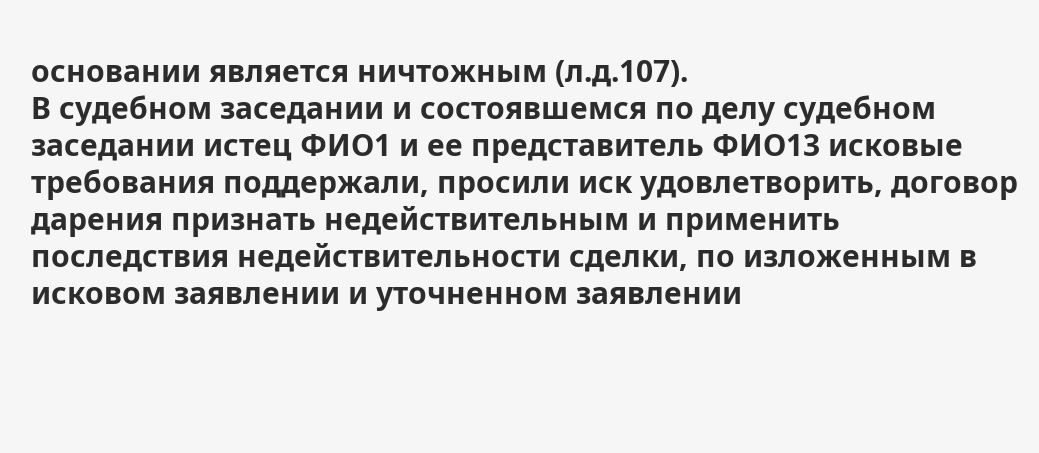основании является ничтожным (л.д.107).
В судебном заседании и состоявшемся по делу судебном заседании истец ФИО1 и ее представитель ФИО13 исковые требования поддержали, просили иск удовлетворить, договор дарения признать недействительным и применить последствия недействительности сделки, по изложенным в исковом заявлении и уточненном заявлении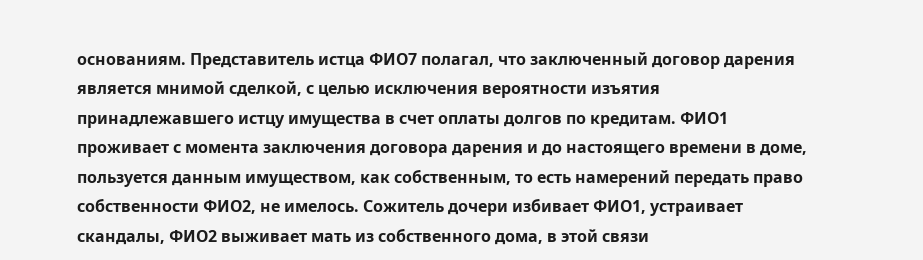основаниям. Представитель истца ФИО7 полагал, что заключенный договор дарения является мнимой сделкой, с целью исключения вероятности изъятия принадлежавшего истцу имущества в счет оплаты долгов по кредитам. ФИО1 проживает с момента заключения договора дарения и до настоящего времени в доме, пользуется данным имуществом, как собственным, то есть намерений передать право собственности ФИО2, не имелось. Сожитель дочери избивает ФИО1, устраивает скандалы, ФИО2 выживает мать из собственного дома, в этой связи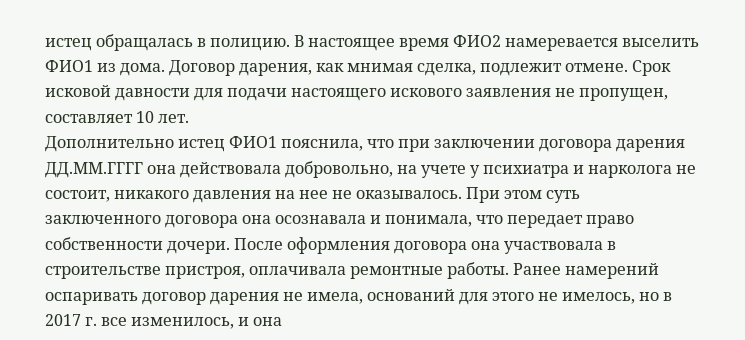истец обращалась в полицию. В настоящее время ФИО2 намеревается выселить ФИО1 из дома. Договор дарения, как мнимая сделка, подлежит отмене. Срок исковой давности для подачи настоящего искового заявления не пропущен, составляет 10 лет.
Дополнительно истец ФИО1 пояснила, что при заключении договора дарения ДД.ММ.ГГГГ она действовала добровольно, на учете у психиатра и нарколога не состоит, никакого давления на нее не оказывалось. При этом суть заключенного договора она осознавала и понимала, что передает право собственности дочери. После оформления договора она участвовала в строительстве пристроя, оплачивала ремонтные работы. Ранее намерений оспаривать договор дарения не имела, оснований для этого не имелось, но в 2017 г. все изменилось, и она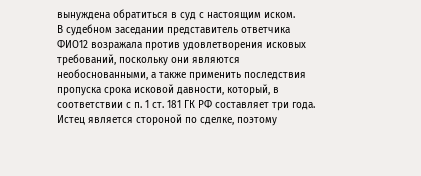вынуждена обратиться в суд с настоящим иском.
В судебном заседании представитель ответчика ФИО12 возражала против удовлетворения исковых требований, поскольку они являются необоснованными, а также применить последствия пропуска срока исковой давности, который, в соответствии с п. 1 ст. 181 ГК РФ составляет три года. Истец является стороной по сделке, поэтому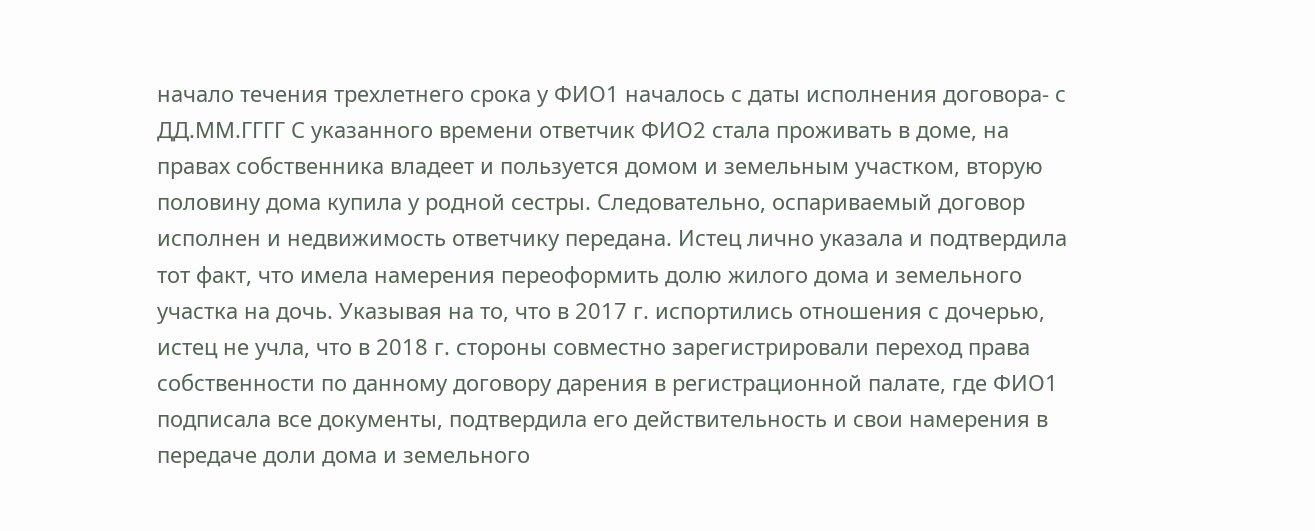начало течения трехлетнего срока у ФИО1 началось с даты исполнения договора- с ДД.ММ.ГГГГ С указанного времени ответчик ФИО2 стала проживать в доме, на правах собственника владеет и пользуется домом и земельным участком, вторую половину дома купила у родной сестры. Следовательно, оспариваемый договор исполнен и недвижимость ответчику передана. Истец лично указала и подтвердила тот факт, что имела намерения переоформить долю жилого дома и земельного участка на дочь. Указывая на то, что в 2017 г. испортились отношения с дочерью, истец не учла, что в 2018 г. стороны совместно зарегистрировали переход права собственности по данному договору дарения в регистрационной палате, где ФИО1 подписала все документы, подтвердила его действительность и свои намерения в передаче доли дома и земельного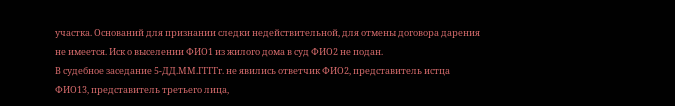участка. Оснований для признании следки недействительной, для отмены договора дарения не имеется. Иск о выселении ФИО1 из жилого дома в суд ФИО2 не подан.
В судебное заседание 5-ДД.ММ.ГГГГг. не явились ответчик ФИО2, представитель истца ФИО13, представитель третьего лица,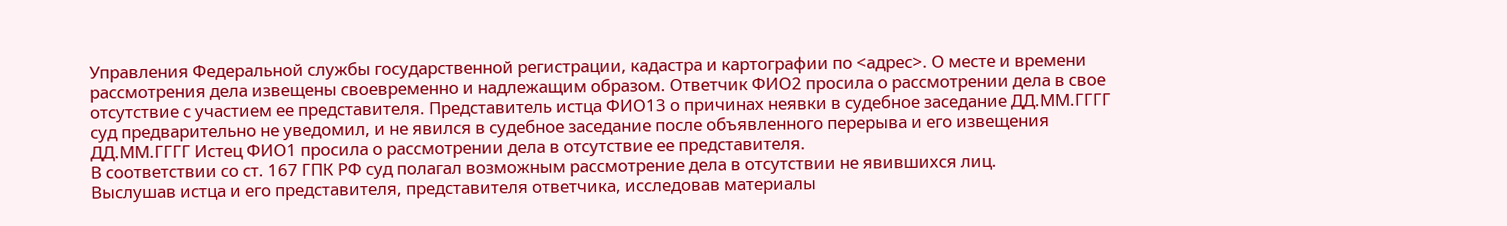Управления Федеральной службы государственной регистрации, кадастра и картографии по <адрес>. О месте и времени рассмотрения дела извещены своевременно и надлежащим образом. Ответчик ФИО2 просила о рассмотрении дела в свое отсутствие с участием ее представителя. Представитель истца ФИО13 о причинах неявки в судебное заседание ДД.ММ.ГГГГ суд предварительно не уведомил, и не явился в судебное заседание после объявленного перерыва и его извещения ДД.ММ.ГГГГ Истец ФИО1 просила о рассмотрении дела в отсутствие ее представителя.
В соответствии со ст. 167 ГПК РФ суд полагал возможным рассмотрение дела в отсутствии не явившихся лиц.
Выслушав истца и его представителя, представителя ответчика, исследовав материалы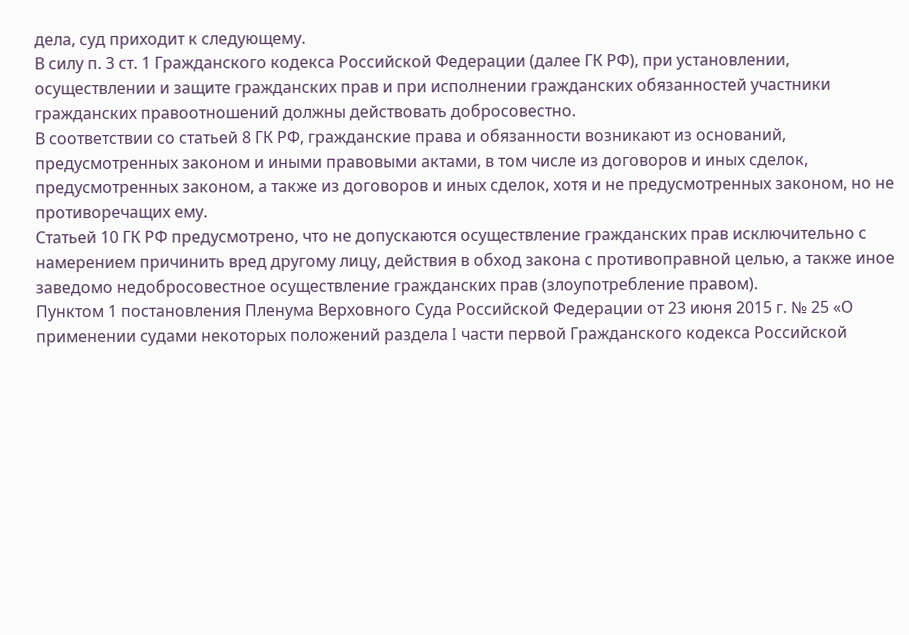дела, суд приходит к следующему.
В силу п. 3 ст. 1 Гражданского кодекса Российской Федерации (далее ГК РФ), при установлении, осуществлении и защите гражданских прав и при исполнении гражданских обязанностей участники гражданских правоотношений должны действовать добросовестно.
В соответствии со статьей 8 ГК РФ, гражданские права и обязанности возникают из оснований, предусмотренных законом и иными правовыми актами, в том числе из договоров и иных сделок, предусмотренных законом, а также из договоров и иных сделок, хотя и не предусмотренных законом, но не противоречащих ему.
Статьей 10 ГК РФ предусмотрено, что не допускаются осуществление гражданских прав исключительно с намерением причинить вред другому лицу, действия в обход закона с противоправной целью, а также иное заведомо недобросовестное осуществление гражданских прав (злоупотребление правом).
Пунктом 1 постановления Пленума Верховного Суда Российской Федерации от 23 июня 2015 г. № 25 «О применении судами некоторых положений раздела I части первой Гражданского кодекса Российской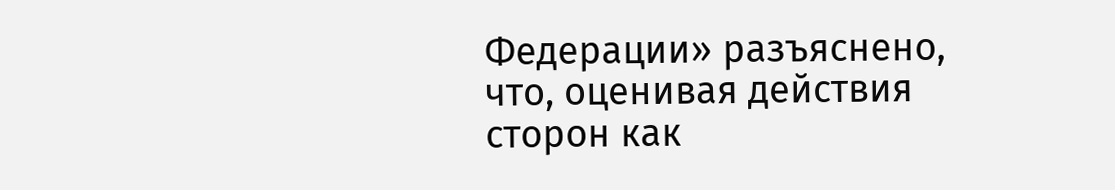Федерации» разъяснено, что, оценивая действия сторон как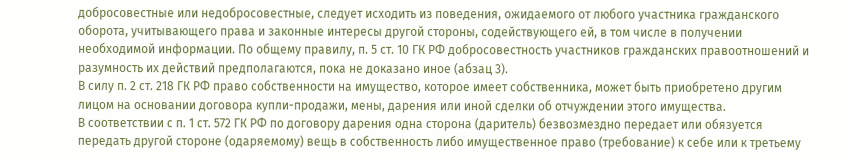добросовестные или недобросовестные, следует исходить из поведения, ожидаемого от любого участника гражданского оборота, учитывающего права и законные интересы другой стороны, содействующего ей, в том числе в получении необходимой информации. По общему правилу, п. 5 ст. 10 ГК РФ добросовестность участников гражданских правоотношений и разумность их действий предполагаются, пока не доказано иное (абзац 3).
В силу п. 2 ст. 218 ГК РФ право собственности на имущество, которое имеет собственника, может быть приобретено другим лицом на основании договора купли-продажи, мены, дарения или иной сделки об отчуждении этого имущества.
В соответствии с п. 1 ст. 572 ГК РФ по договору дарения одна сторона (даритель) безвозмездно передает или обязуется передать другой стороне (одаряемому) вещь в собственность либо имущественное право (требование) к себе или к третьему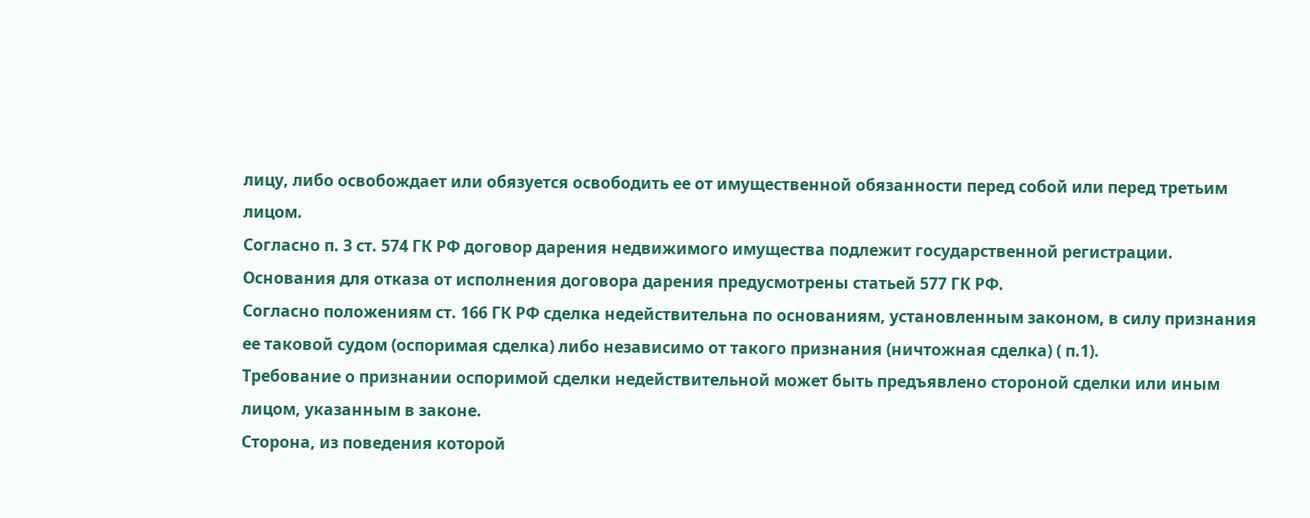лицу, либо освобождает или обязуется освободить ее от имущественной обязанности перед собой или перед третьим лицом.
Согласно п. 3 ст. 574 ГК РФ договор дарения недвижимого имущества подлежит государственной регистрации.
Основания для отказа от исполнения договора дарения предусмотрены статьей 577 ГК РФ.
Согласно положениям ст. 166 ГК РФ сделка недействительна по основаниям, установленным законом, в силу признания ее таковой судом (оспоримая сделка) либо независимо от такого признания (ничтожная сделка) ( п.1).
Требование о признании оспоримой сделки недействительной может быть предъявлено стороной сделки или иным лицом, указанным в законе.
Сторона, из поведения которой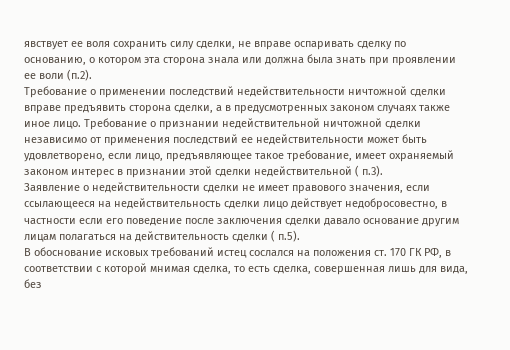явствует ее воля сохранить силу сделки, не вправе оспаривать сделку по основанию, о котором эта сторона знала или должна была знать при проявлении ее воли (п.2).
Требование о применении последствий недействительности ничтожной сделки вправе предъявить сторона сделки, а в предусмотренных законом случаях также иное лицо. Требование о признании недействительной ничтожной сделки независимо от применения последствий ее недействительности может быть удовлетворено, если лицо, предъявляющее такое требование, имеет охраняемый законом интерес в признании этой сделки недействительной ( п.3).
Заявление о недействительности сделки не имеет правового значения, если ссылающееся на недействительность сделки лицо действует недобросовестно, в частности если его поведение после заключения сделки давало основание другим лицам полагаться на действительность сделки ( п.5).
В обоснование исковых требований истец сослался на положения ст. 170 ГК РФ, в соответствии с которой мнимая сделка, то есть сделка, совершенная лишь для вида, без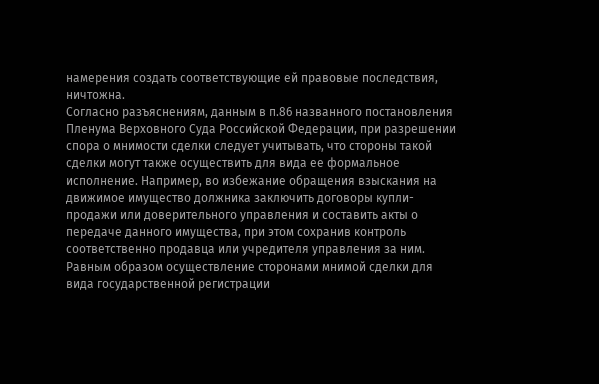намерения создать соответствующие ей правовые последствия, ничтожна.
Согласно разъяснениям, данным в п.86 названного постановления Пленума Верховного Суда Российской Федерации, при разрешении спора о мнимости сделки следует учитывать, что стороны такой сделки могут также осуществить для вида ее формальное исполнение. Например, во избежание обращения взыскания на движимое имущество должника заключить договоры купли-продажи или доверительного управления и составить акты о передаче данного имущества, при этом сохранив контроль соответственно продавца или учредителя управления за ним.
Равным образом осуществление сторонами мнимой сделки для вида государственной регистрации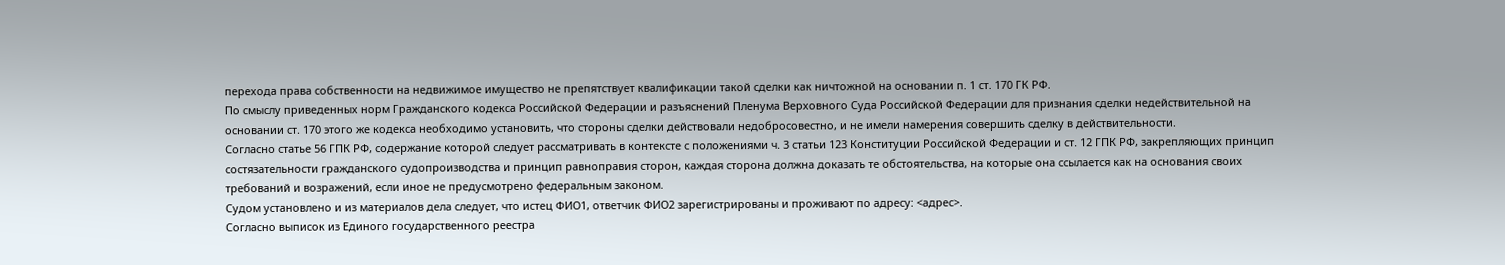перехода права собственности на недвижимое имущество не препятствует квалификации такой сделки как ничтожной на основании п. 1 ст. 170 ГК РФ.
По смыслу приведенных норм Гражданского кодекса Российской Федерации и разъяснений Пленума Верховного Суда Российской Федерации для признания сделки недействительной на основании ст. 170 этого же кодекса необходимо установить, что стороны сделки действовали недобросовестно, и не имели намерения совершить сделку в действительности.
Согласно статье 56 ГПК РФ, содержание которой следует рассматривать в контексте с положениями ч. 3 статьи 123 Конституции Российской Федерации и ст. 12 ГПК РФ, закрепляющих принцип состязательности гражданского судопроизводства и принцип равноправия сторон, каждая сторона должна доказать те обстоятельства, на которые она ссылается как на основания своих требований и возражений, если иное не предусмотрено федеральным законом.
Судом установлено и из материалов дела следует, что истец ФИО1, ответчик ФИО2 зарегистрированы и проживают по адресу: <адрес>.
Согласно выписок из Единого государственного реестра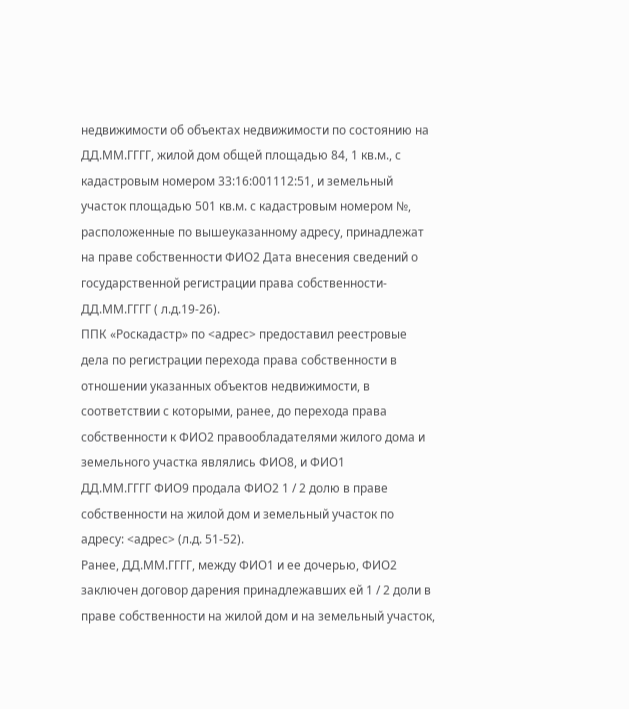недвижимости об объектах недвижимости по состоянию на ДД.ММ.ГГГГ, жилой дом общей площадью 84, 1 кв.м., с кадастровым номером 33:16:001112:51, и земельный участок площадью 501 кв.м. с кадастровым номером №, расположенные по вышеуказанному адресу, принадлежат на праве собственности ФИО2 Дата внесения сведений о государственной регистрации права собственности- ДД.ММ.ГГГГ ( л.д.19-26).
ППК «Роскадастр» по <адрес> предоставил реестровые дела по регистрации перехода права собственности в отношении указанных объектов недвижимости, в соответствии с которыми, ранее, до перехода права собственности к ФИО2 правообладателями жилого дома и земельного участка являлись ФИО8, и ФИО1
ДД.ММ.ГГГГ ФИО9 продала ФИО2 1 / 2 долю в праве собственности на жилой дом и земельный участок по адресу: <адрес> (л.д. 51-52).
Ранее, ДД.ММ.ГГГГ, между ФИО1 и ее дочерью, ФИО2 заключен договор дарения принадлежавших ей 1 / 2 доли в праве собственности на жилой дом и на земельный участок,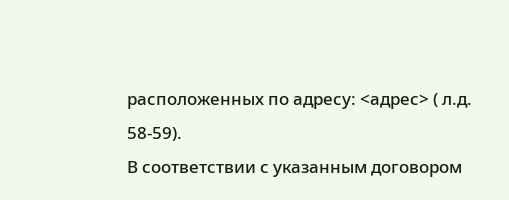расположенных по адресу: <адрес> ( л.д. 58-59).
В соответствии с указанным договором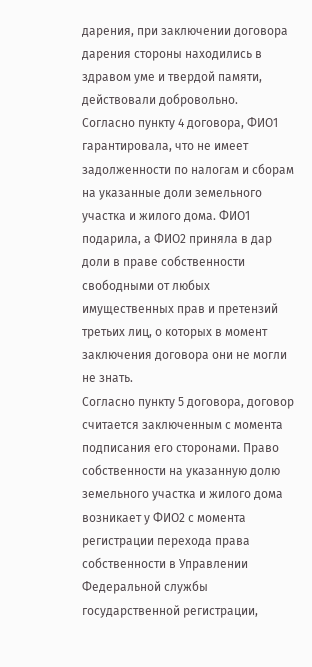дарения, при заключении договора дарения стороны находились в здравом уме и твердой памяти, действовали добровольно.
Согласно пункту 4 договора, ФИО1 гарантировала, что не имеет задолженности по налогам и сборам на указанные доли земельного участка и жилого дома. ФИО1 подарила, а ФИО2 приняла в дар доли в праве собственности свободными от любых имущественных прав и претензий третьих лиц, о которых в момент заключения договора они не могли не знать.
Согласно пункту 5 договора, договор считается заключенным с момента подписания его сторонами. Право собственности на указанную долю земельного участка и жилого дома возникает у ФИО2 с момента регистрации перехода права собственности в Управлении Федеральной службы государственной регистрации,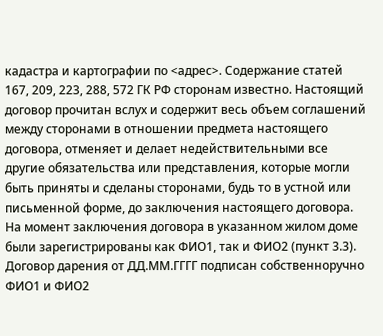кадастра и картографии по <адрес>. Содержание статей 167, 209, 223, 288, 572 ГК РФ сторонам известно. Настоящий договор прочитан вслух и содержит весь объем соглашений между сторонами в отношении предмета настоящего договора, отменяет и делает недействительными все другие обязательства или представления, которые могли быть приняты и сделаны сторонами, будь то в устной или письменной форме, до заключения настоящего договора.
На момент заключения договора в указанном жилом доме были зарегистрированы как ФИО1, так и ФИО2 (пункт 3.3).
Договор дарения от ДД.ММ.ГГГГ подписан собственноручно ФИО1 и ФИО2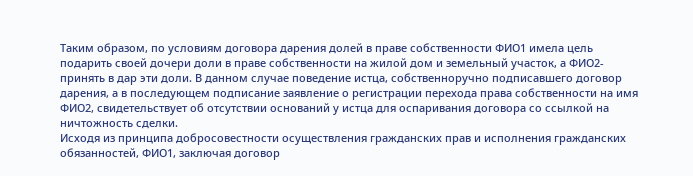Таким образом, по условиям договора дарения долей в праве собственности ФИО1 имела цель подарить своей дочери доли в праве собственности на жилой дом и земельный участок, а ФИО2- принять в дар эти доли. В данном случае поведение истца, собственноручно подписавшего договор дарения, а в последующем подписание заявление о регистрации перехода права собственности на имя ФИО2, свидетельствует об отсутствии оснований у истца для оспаривания договора со ссылкой на ничтожность сделки.
Исходя из принципа добросовестности осуществления гражданских прав и исполнения гражданских обязанностей, ФИО1, заключая договор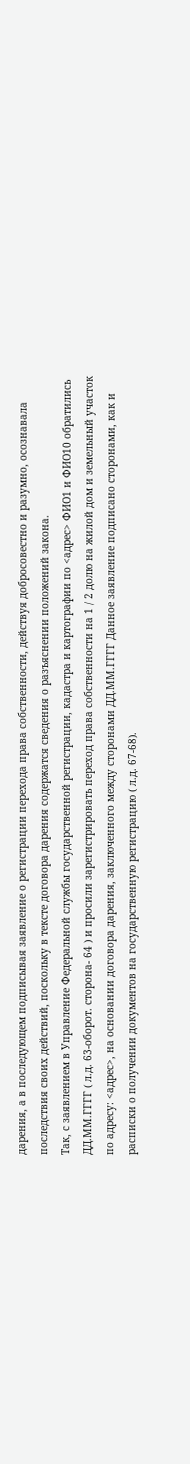дарения, а в последующем подписывая заявление о регистрации перехода права собственности, действуя добросовестно и разумно, осознавала последствия своих действий, поскольку в тексте договора дарения содержатся сведения о разъяснении положений закона.
Так, с заявлением в Управление Федеральной службы государственной регистрации, кадастра и картографии по <адрес> ФИО1 и ФИО10 обратились ДД.ММ.ГГГГ ( л.д. 63-оборот. сторона- 64 ) и просили зарегистрировать переход права собственности на 1 / 2 долю на жилой дом и земельный участок по адресу: <адрес>, на основании договора дарения, заключенного между сторонами ДД.ММ.ГГГГ Данное заявление подписано сторонами, как и расписки о получении документов на государственную регистрацию ( л.д. 67-68).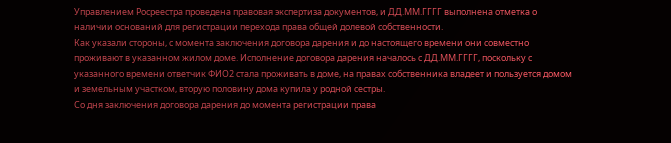Управлением Росреестра проведена правовая экспертиза документов, и ДД.ММ.ГГГГ выполнена отметка о наличии оснований для регистрации перехода права общей долевой собственности.
Как указали стороны, с момента заключения договора дарения и до настоящего времени они совместно проживают в указанном жилом доме. Исполнение договора дарения началось с ДД.ММ.ГГГГ, поскольку с указанного времени ответчик ФИО2 стала проживать в доме, на правах собственника владеет и пользуется домом и земельным участком, вторую половину дома купила у родной сестры.
Со дня заключения договора дарения до момента регистрации права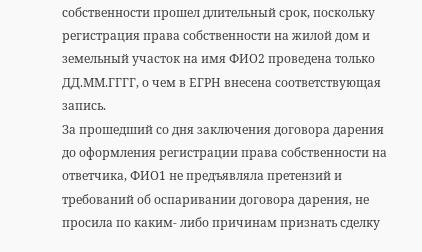собственности прошел длительный срок, поскольку регистрация права собственности на жилой дом и земельный участок на имя ФИО2 проведена только ДД.ММ.ГГГГ, о чем в ЕГРН внесена соответствующая запись.
За прошедший со дня заключения договора дарения до оформления регистрации права собственности на ответчика, ФИО1 не предъявляла претензий и требований об оспаривании договора дарения, не просила по каким- либо причинам признать сделку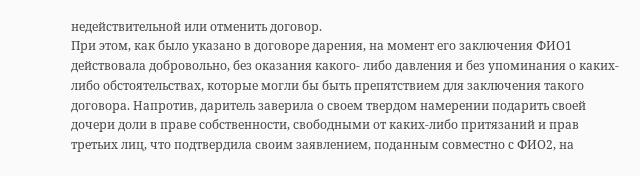недействительной или отменить договор.
При этом, как было указано в договоре дарения, на момент его заключения ФИО1 действовала добровольно, без оказания какого- либо давления и без упоминания о каких-либо обстоятельствах, которые могли бы быть препятствием для заключения такого договора. Напротив, даритель заверила о своем твердом намерении подарить своей дочери доли в праве собственности, свободными от каких-либо притязаний и прав третьих лиц, что подтвердила своим заявлением, поданным совместно с ФИО2, на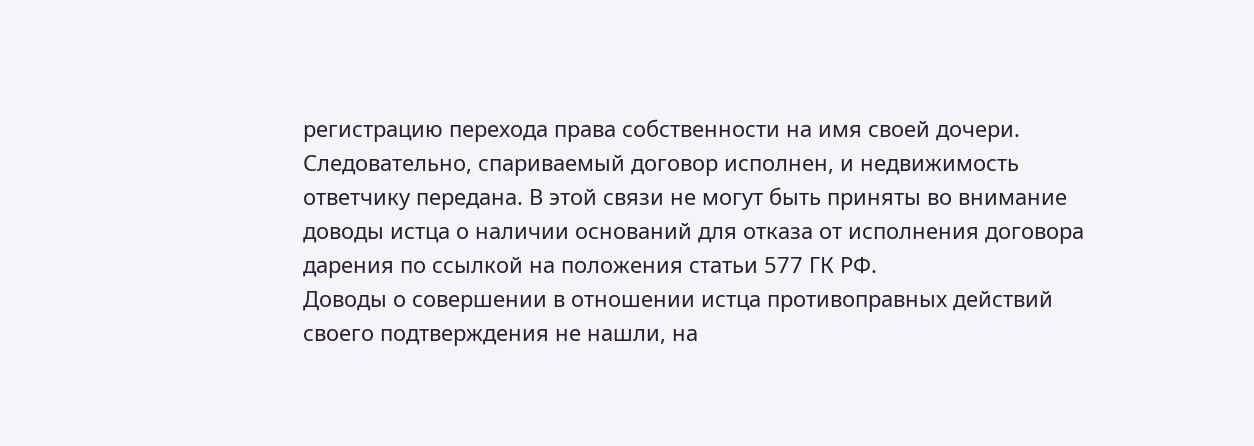регистрацию перехода права собственности на имя своей дочери.
Следовательно, спариваемый договор исполнен, и недвижимость ответчику передана. В этой связи не могут быть приняты во внимание доводы истца о наличии оснований для отказа от исполнения договора дарения по ссылкой на положения статьи 577 ГК РФ.
Доводы о совершении в отношении истца противоправных действий своего подтверждения не нашли, на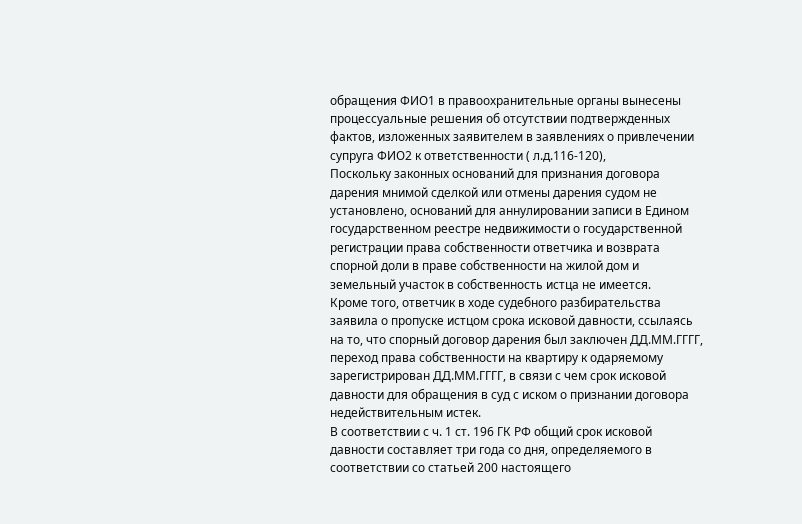обращения ФИО1 в правоохранительные органы вынесены процессуальные решения об отсутствии подтвержденных фактов, изложенных заявителем в заявлениях о привлечении супруга ФИО2 к ответственности ( л.д.116-120),
Поскольку законных оснований для признания договора дарения мнимой сделкой или отмены дарения судом не установлено, оснований для аннулировании записи в Едином государственном реестре недвижимости о государственной регистрации права собственности ответчика и возврата спорной доли в праве собственности на жилой дом и земельный участок в собственность истца не имеется.
Кроме того, ответчик в ходе судебного разбирательства заявила о пропуске истцом срока исковой давности, ссылаясь на то, что спорный договор дарения был заключен ДД.ММ.ГГГГ, переход права собственности на квартиру к одаряемому зарегистрирован ДД.ММ.ГГГГ, в связи с чем срок исковой давности для обращения в суд с иском о признании договора недействительным истек.
В соответствии с ч. 1 ст. 196 ГК РФ общий срок исковой давности составляет три года со дня, определяемого в соответствии со статьей 200 настоящего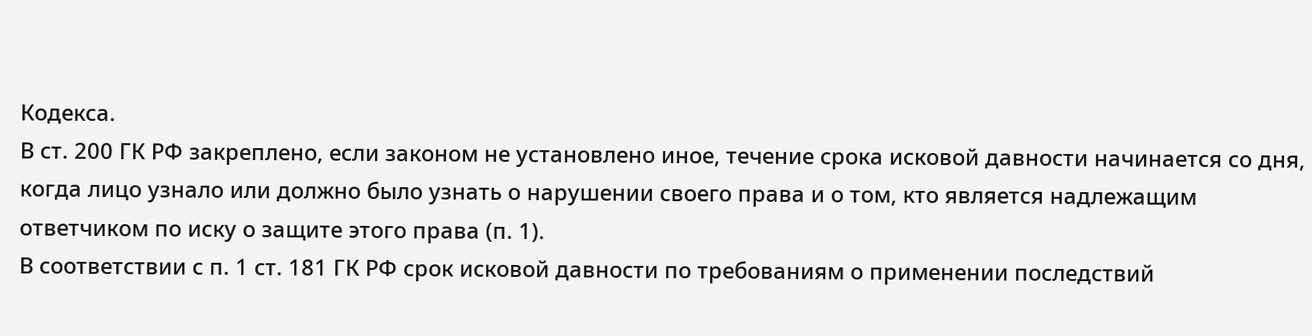Кодекса.
В ст. 200 ГК РФ закреплено, если законом не установлено иное, течение срока исковой давности начинается со дня, когда лицо узнало или должно было узнать о нарушении своего права и о том, кто является надлежащим ответчиком по иску о защите этого права (п. 1).
В соответствии с п. 1 ст. 181 ГК РФ срок исковой давности по требованиям о применении последствий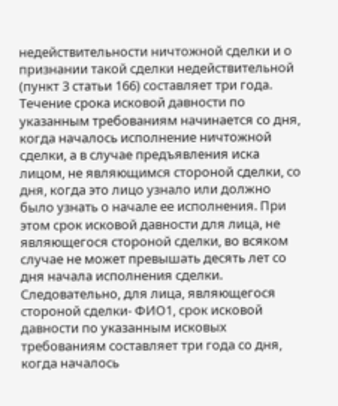недействительности ничтожной сделки и о признании такой сделки недействительной (пункт 3 статьи 166) составляет три года. Течение срока исковой давности по указанным требованиям начинается со дня, когда началось исполнение ничтожной сделки, а в случае предъявления иска лицом, не являющимся стороной сделки, со дня, когда это лицо узнало или должно было узнать о начале ее исполнения. При этом срок исковой давности для лица, не являющегося стороной сделки, во всяком случае не может превышать десять лет со дня начала исполнения сделки.
Следовательно, для лица, являющегося стороной сделки- ФИО1, срок исковой давности по указанным исковых требованиям составляет три года со дня, когда началось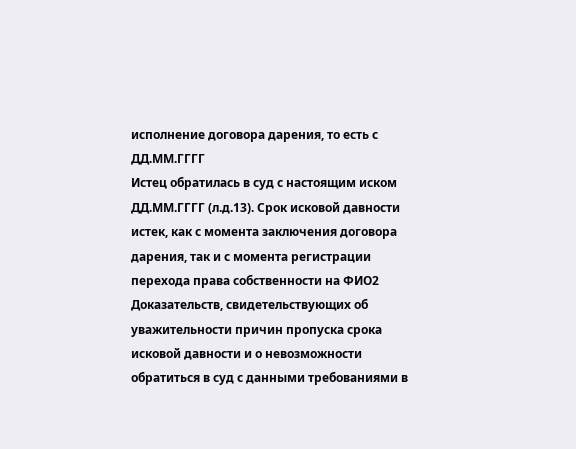исполнение договора дарения, то есть с ДД.ММ.ГГГГ
Истец обратилась в суд с настоящим иском ДД.ММ.ГГГГ (л.д.13). Срок исковой давности истек, как с момента заключения договора дарения, так и с момента регистрации перехода права собственности на ФИО2
Доказательств, свидетельствующих об уважительности причин пропуска срока исковой давности и о невозможности обратиться в суд с данными требованиями в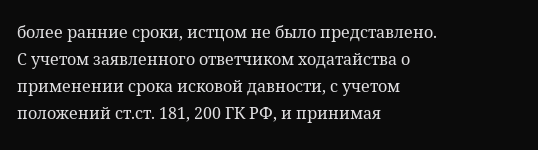более ранние сроки, истцом не было представлено.
С учетом заявленного ответчиком ходатайства о применении срока исковой давности, с учетом положений ст.ст. 181, 200 ГК РФ, и принимая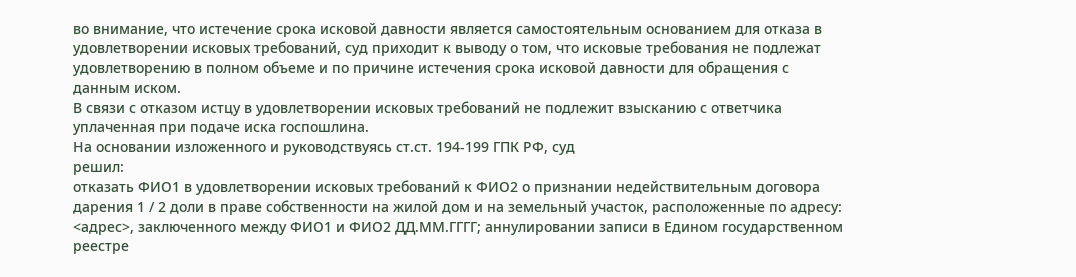во внимание, что истечение срока исковой давности является самостоятельным основанием для отказа в удовлетворении исковых требований, суд приходит к выводу о том, что исковые требования не подлежат удовлетворению в полном объеме и по причине истечения срока исковой давности для обращения с данным иском.
В связи с отказом истцу в удовлетворении исковых требований не подлежит взысканию с ответчика уплаченная при подаче иска госпошлина.
На основании изложенного и руководствуясь ст.ст. 194-199 ГПК РФ, суд
решил:
отказать ФИО1 в удовлетворении исковых требований к ФИО2 о признании недействительным договора дарения 1 / 2 доли в праве собственности на жилой дом и на земельный участок, расположенные по адресу: <адрес>, заключенного между ФИО1 и ФИО2 ДД.ММ.ГГГГ; аннулировании записи в Едином государственном реестре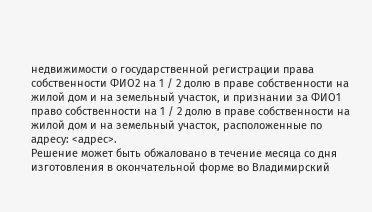недвижимости о государственной регистрации права собственности ФИО2 на 1 / 2 долю в праве собственности на жилой дом и на земельный участок, и признании за ФИО1 право собственности на 1 / 2 долю в праве собственности на жилой дом и на земельный участок, расположенные по адресу: <адрес>.
Решение может быть обжаловано в течение месяца со дня изготовления в окончательной форме во Владимирский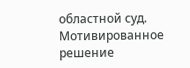областной суд.
Мотивированное решение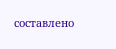составлено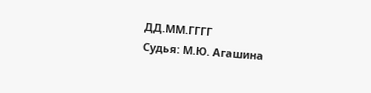ДД.ММ.ГГГГ
Судья: М.Ю. Агашина